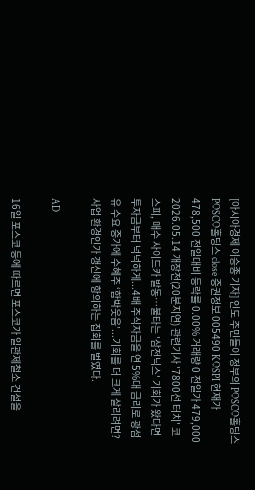[아시아경제 이승종 기자] 인도 주민들이 정부의 POSCO홀딩스 POSCO홀딩스 close 증권정보 005490 KOSPI 현재가 478,500 전일대비 등락률 0.00% 거래량 0 전일가 479,000 2026.05.14 개장전(20분지연) 관련기사 '7800선 터치' 코스피, 매수 사이드카 발동…불타는 '삼전닉스' 기회가 왔다면 투자금부터 넉넉하게...4배 주식자금을 연 5%대 금리로 광섬유 수요 증가에 수혜주 ‘함박웃음’...기회를 더 크게 살리려면? 사업 환경인가 갱신에 항의하는 집회를 벌였다.

AD

16일 포스코 등에 따르면 포스코가 일관제철소 건설을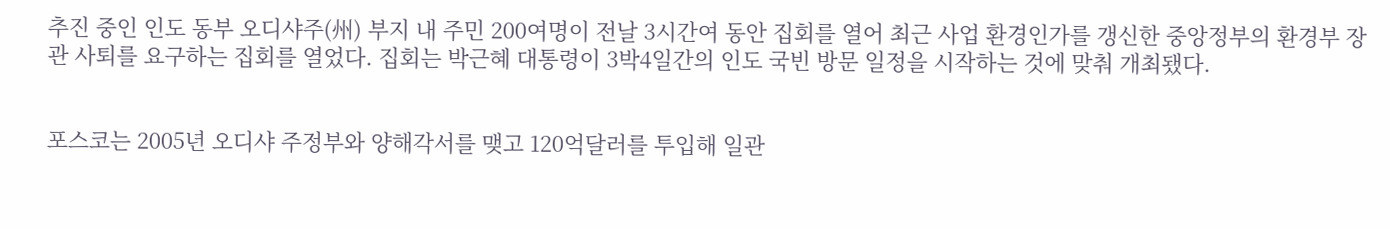추진 중인 인도 동부 오디샤주(州) 부지 내 주민 200여명이 전날 3시간여 동안 집회를 열어 최근 사업 환경인가를 갱신한 중앙정부의 환경부 장관 사퇴를 요구하는 집회를 열었다. 집회는 박근혜 대통령이 3박4일간의 인도 국빈 방문 일정을 시작하는 것에 맞춰 개최됐다.


포스코는 2005년 오디샤 주정부와 양해각서를 맺고 120억달러를 투입해 일관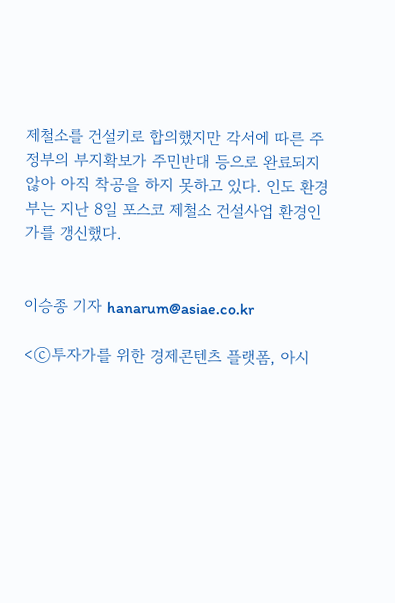제철소를 건설키로 합의했지만 각서에 따른 주정부의 부지확보가 주민반대 등으로 완료되지 않아 아직 착공을 하지 못하고 있다. 인도 환경부는 지난 8일 포스코 제철소 건설사업 환경인가를 갱신했다.


이승종 기자 hanarum@asiae.co.kr

<ⓒ투자가를 위한 경제콘텐츠 플랫폼, 아시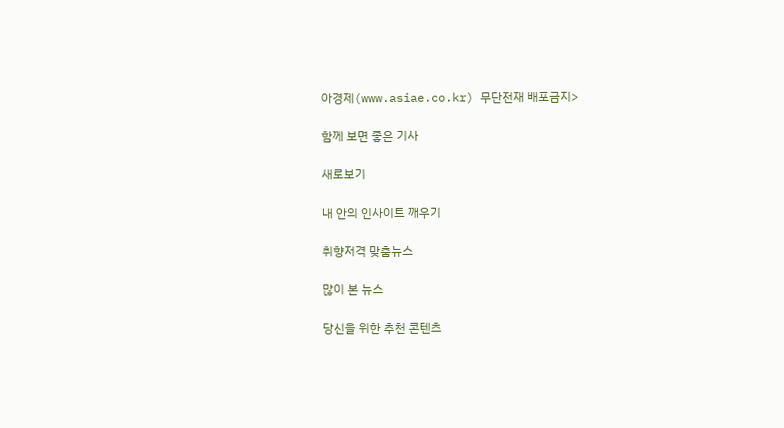아경제(www.asiae.co.kr) 무단전재 배포금지>

함께 보면 좋은 기사

새로보기

내 안의 인사이트 깨우기

취향저격 맞춤뉴스

많이 본 뉴스

당신을 위한 추천 콘텐츠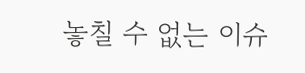놓칠 수 없는 이슈